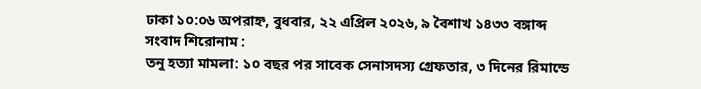ঢাকা ১০:০৬ অপরাহ্ন, বুধবার, ২২ এপ্রিল ২০২৬, ৯ বৈশাখ ১৪৩৩ বঙ্গাব্দ
সংবাদ শিরোনাম :
তনু হত্যা মামলা: ১০ বছর পর সাবেক সেনাসদস্য গ্রেফতার, ৩ দিনের রিমান্ডে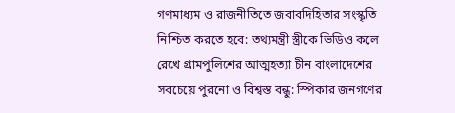গণমাধ্যম ও রাজনীতিতে জবাবদিহিতার সংস্কৃতি নিশ্চিত করতে হবে: তথ্যমন্ত্রী স্ত্রীকে ভিডিও কলে রেখে গ্রামপুলিশের আত্মহত্যা চীন বাংলাদেশের সবচেয়ে পুরনো ও বিশ্বস্ত বন্ধু: স্পিকার জনগণের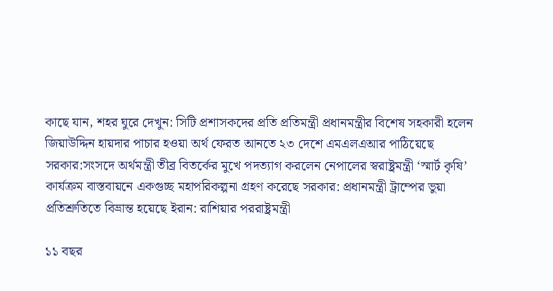কাছে যান, শহর ঘুরে দেখুন: সিটি প্রশাসকদের প্রতি প্রতিমন্ত্রী প্রধানমন্ত্রীর বিশেষ সহকারী হলেন জিয়াউদ্দিন হায়দার পাচার হওয়া অর্থ ফেরত আনতে ২৩ দেশে এমএলএআর পাঠিয়েছে সরকার:সংসদে অর্থমন্ত্রী তীব্র বিতর্কের মুখে পদত্যাগ করলেন নেপালের স্বরাষ্ট্রমন্ত্রী ‘স্মার্ট কৃষি’ কার্যক্রম বাস্তবায়নে একগুচ্ছ মহাপরিকল্পনা গ্রহণ করেছে সরকার: প্রধানমন্ত্রী ট্রাম্পের ভুয়া প্রতিশ্রুতিতে বিভ্রান্ত হয়েছে ইরান: রাশিয়ার পররাষ্ট্রমন্ত্রী

১১ বছর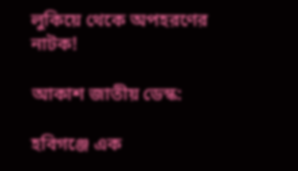লুকিয়ে থেকে অপহরণের নাটক!

আকাশ জাতীয় ডেস্ক:

হবিগঞ্জে এক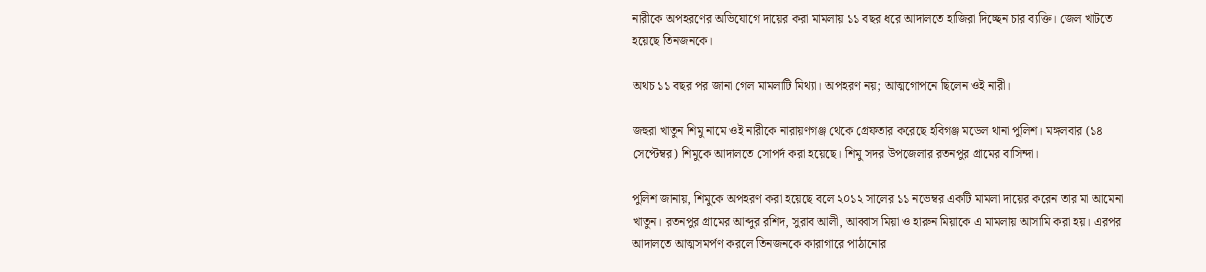নারীকে অপহরণের অভিযোগে দায়ের করা মামলায় ১১ বছর ধরে আদালতে হাজিরা দিচ্ছেন চার ব্যক্তি। জেল খাটতে হয়েছে তিনজনকে।

অথচ ১১ বছর পর জানা গেল মামলাটি মিথ্যা। অপহরণ নয়; আত্মগোপনে ছিলেন ওই নারী।

জহুরা খাতুন শিমু নামে ওই নারীকে নারায়ণগঞ্জ থেকে গ্রেফতার করেছে হবিগঞ্জ মডেল থানা পুলিশ। মঙ্গলবার (১৪ সেপ্টেম্বর) শিমুকে আদালতে সোপর্দ করা হয়েছে। শিমু সদর উপজেলার রতনপুর গ্রামের বাসিন্দা।

পুলিশ জানায়, শিমুকে অপহরণ করা হয়েছে বলে ২০১২ সালের ১১ নভেম্বর একটি মামলা দায়ের করেন তার মা আমেনা খাতুন। রতনপুর গ্রামের আব্দুর রশিদ, সুরাব আলী, আব্বাস মিয়া ও হারুন মিয়াকে এ মামলায় আসামি করা হয়। এরপর আদালতে আত্মসমর্পণ করলে তিনজনকে কারাগারে পাঠানোর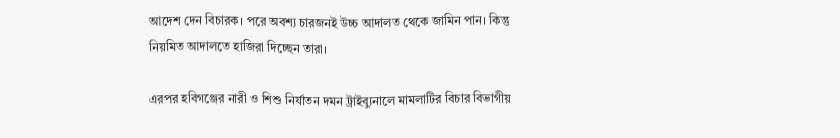আদেশ দেন বিচারক। পরে অবশ্য চারজনই উচ্চ আদালত থেকে জামিন পান। কিন্তু নিয়মিত আদালতে হাজিরা দিচ্ছেন তারা।

এরপর হবিগঞ্জের নারী ও শিশু নির্যাতন দমন ট্রাইব্যুনালে মামলাটির বিচার বিভাগীয়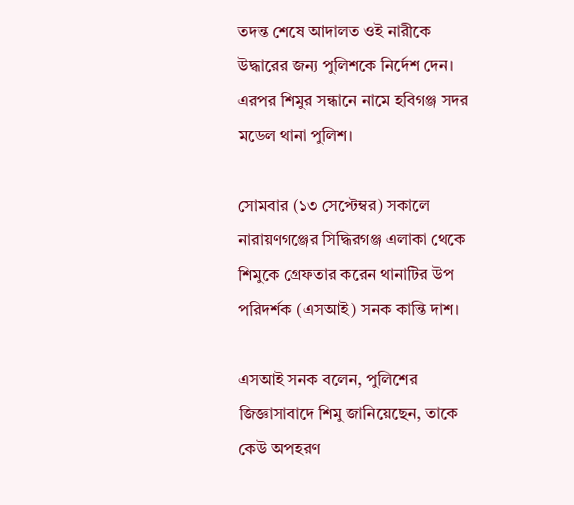তদন্ত শেষে আদালত ওই নারীকে উদ্ধারের জন্য পুলিশকে নির্দেশ দেন। এরপর শিমুর সন্ধানে নামে হবিগঞ্জ সদর মডেল থানা পুলিশ।

সোমবার (১৩ সেপ্টেম্বর) সকালে নারায়ণগঞ্জের সিদ্ধিরগঞ্জ এলাকা থেকে শিমুকে গ্রেফতার করেন থানাটির উপ পরিদর্শক (এসআই) সনক কান্তি দাশ।

এসআই সনক বলেন, পুলিশের জিজ্ঞাসাবাদে শিমু জানিয়েছেন, তাকে কেউ অপহরণ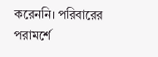করেননি। পরিবারের পরামর্শে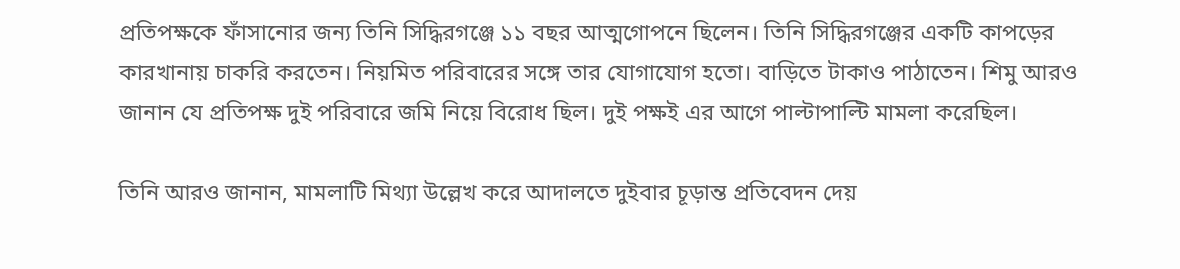প্রতিপক্ষকে ফাঁসানোর জন্য তিনি সিদ্ধিরগঞ্জে ১১ বছর আত্মগোপনে ছিলেন। তিনি সিদ্ধিরগঞ্জের একটি কাপড়ের কারখানায় চাকরি করতেন। নিয়মিত পরিবারের সঙ্গে তার যোগাযোগ হতো। বাড়িতে টাকাও পাঠাতেন। শিমু আরও জানান যে প্রতিপক্ষ দুই পরিবারে জমি নিয়ে বিরোধ ছিল। দুই পক্ষই এর আগে পাল্টাপাল্টি মামলা করেছিল।

তিনি আরও জানান, মামলাটি মিথ্যা উল্লেখ করে আদালতে দুইবার চূড়ান্ত প্রতিবেদন দেয়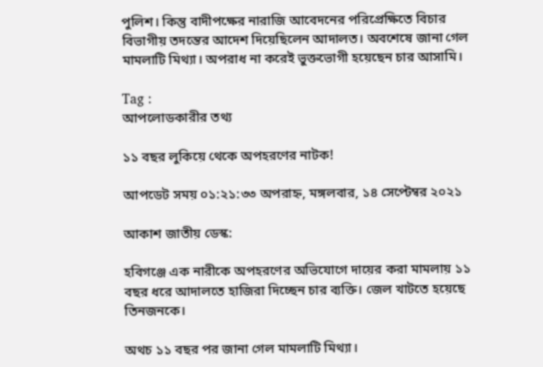পুলিশ। কিন্তু বাদীপক্ষের নারাজি আবেদনের পরিপ্রেক্ষিতে বিচার বিভাগীয় তদন্তের আদেশ দিয়েছিলেন আদালত। অবশেষে জানা গেল মামলাটি মিথ্যা। অপরাধ না করেই ভুক্তভোগী হয়েছেন চার আসামি।

Tag :
আপলোডকারীর তথ্য

১১ বছর লুকিয়ে থেকে অপহরণের নাটক!

আপডেট সময় ০১:২১:৩৩ অপরাহ্ন, মঙ্গলবার, ১৪ সেপ্টেম্বর ২০২১

আকাশ জাতীয় ডেস্ক:

হবিগঞ্জে এক নারীকে অপহরণের অভিযোগে দায়ের করা মামলায় ১১ বছর ধরে আদালতে হাজিরা দিচ্ছেন চার ব্যক্তি। জেল খাটতে হয়েছে তিনজনকে।

অথচ ১১ বছর পর জানা গেল মামলাটি মিথ্যা।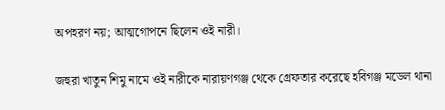অপহরণ নয়; আত্মগোপনে ছিলেন ওই নারী।

জহুরা খাতুন শিমু নামে ওই নারীকে নারায়ণগঞ্জ থেকে গ্রেফতার করেছে হবিগঞ্জ মডেল থানা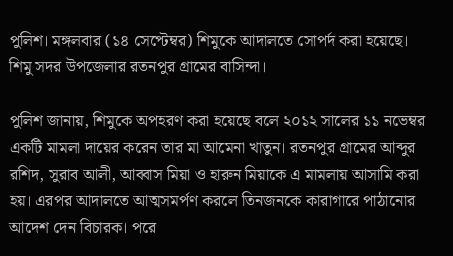পুলিশ। মঙ্গলবার (১৪ সেপ্টেম্বর) শিমুকে আদালতে সোপর্দ করা হয়েছে। শিমু সদর উপজেলার রতনপুর গ্রামের বাসিন্দা।

পুলিশ জানায়, শিমুকে অপহরণ করা হয়েছে বলে ২০১২ সালের ১১ নভেম্বর একটি মামলা দায়ের করেন তার মা আমেনা খাতুন। রতনপুর গ্রামের আব্দুর রশিদ, সুরাব আলী, আব্বাস মিয়া ও হারুন মিয়াকে এ মামলায় আসামি করা হয়। এরপর আদালতে আত্মসমর্পণ করলে তিনজনকে কারাগারে পাঠানোর আদেশ দেন বিচারক। পরে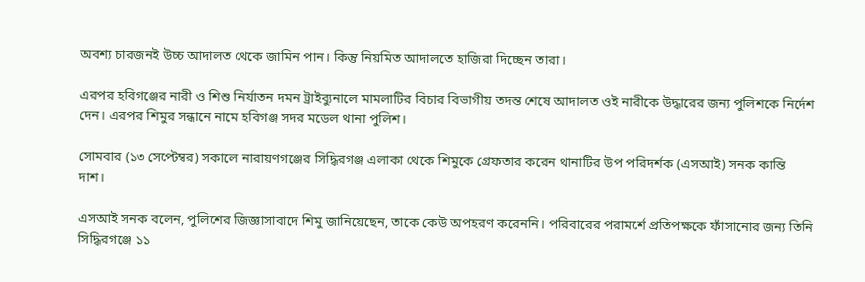অবশ্য চারজনই উচ্চ আদালত থেকে জামিন পান। কিন্তু নিয়মিত আদালতে হাজিরা দিচ্ছেন তারা।

এরপর হবিগঞ্জের নারী ও শিশু নির্যাতন দমন ট্রাইব্যুনালে মামলাটির বিচার বিভাগীয় তদন্ত শেষে আদালত ওই নারীকে উদ্ধারের জন্য পুলিশকে নির্দেশ দেন। এরপর শিমুর সন্ধানে নামে হবিগঞ্জ সদর মডেল থানা পুলিশ।

সোমবার (১৩ সেপ্টেম্বর) সকালে নারায়ণগঞ্জের সিদ্ধিরগঞ্জ এলাকা থেকে শিমুকে গ্রেফতার করেন থানাটির উপ পরিদর্শক (এসআই) সনক কান্তি দাশ।

এসআই সনক বলেন, পুলিশের জিজ্ঞাসাবাদে শিমু জানিয়েছেন, তাকে কেউ অপহরণ করেননি। পরিবারের পরামর্শে প্রতিপক্ষকে ফাঁসানোর জন্য তিনি সিদ্ধিরগঞ্জে ১১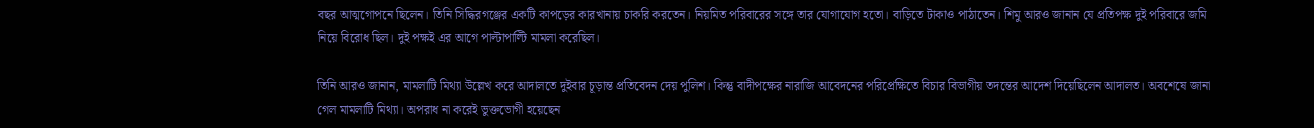বছর আত্মগোপনে ছিলেন। তিনি সিদ্ধিরগঞ্জের একটি কাপড়ের কারখানায় চাকরি করতেন। নিয়মিত পরিবারের সঙ্গে তার যোগাযোগ হতো। বাড়িতে টাকাও পাঠাতেন। শিমু আরও জানান যে প্রতিপক্ষ দুই পরিবারে জমি নিয়ে বিরোধ ছিল। দুই পক্ষই এর আগে পাল্টাপাল্টি মামলা করেছিল।

তিনি আরও জানান, মামলাটি মিথ্যা উল্লেখ করে আদালতে দুইবার চূড়ান্ত প্রতিবেদন দেয় পুলিশ। কিন্তু বাদীপক্ষের নারাজি আবেদনের পরিপ্রেক্ষিতে বিচার বিভাগীয় তদন্তের আদেশ দিয়েছিলেন আদালত। অবশেষে জানা গেল মামলাটি মিথ্যা। অপরাধ না করেই ভুক্তভোগী হয়েছেন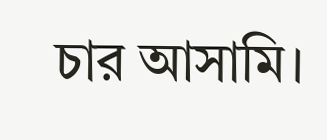চার আসামি।